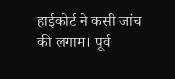हाईकोर्ट ने कसी जांच की लगाम। पूर्व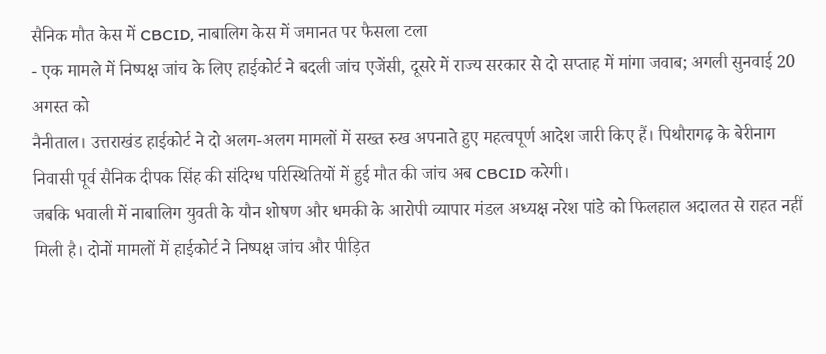सैनिक मौत केस में CBCID, नाबालिग केस में जमानत पर फैसला टला
- एक मामले में निष्पक्ष जांच के लिए हाईकोर्ट ने बदली जांच एजेंसी, दूसरे में राज्य सरकार से दो सप्ताह में मांगा जवाब; अगली सुनवाई 20 अगस्त को
नैनीताल। उत्तराखंड हाईकोर्ट ने दो अलग-अलग मामलों में सख्त रुख अपनाते हुए महत्वपूर्ण आदेश जारी किए हैं। पिथौरागढ़ के बेरीनाग निवासी पूर्व सैनिक दीपक सिंह की संदिग्ध परिस्थितियों में हुई मौत की जांच अब CBCID करेगी।
जबकि भवाली में नाबालिग युवती के यौन शोषण और धमकी के आरोपी व्यापार मंडल अध्यक्ष नरेश पांडे को फिलहाल अदालत से राहत नहीं मिली है। दोनों मामलों में हाईकोर्ट ने निष्पक्ष जांच और पीड़ित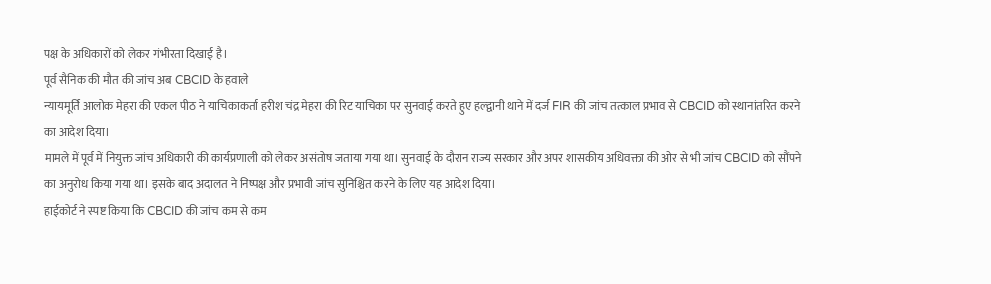पक्ष के अधिकारों को लेकर गंभीरता दिखाई है।
पूर्व सैनिक की मौत की जांच अब CBCID के हवाले
न्यायमूर्ति आलोक मेहरा की एकल पीठ ने याचिकाकर्ता हरीश चंद्र मेहरा की रिट याचिका पर सुनवाई करते हुए हल्द्वानी थाने में दर्ज FIR की जांच तत्काल प्रभाव से CBCID को स्थानांतरित करने का आदेश दिया।
मामले में पूर्व में नियुक्त जांच अधिकारी की कार्यप्रणाली को लेकर असंतोष जताया गया था। सुनवाई के दौरान राज्य सरकार और अपर शासकीय अधिवक्ता की ओर से भी जांच CBCID को सौंपने का अनुरोध किया गया था। इसके बाद अदालत ने निष्पक्ष और प्रभावी जांच सुनिश्चित करने के लिए यह आदेश दिया।
हाईकोर्ट ने स्पष्ट किया कि CBCID की जांच कम से कम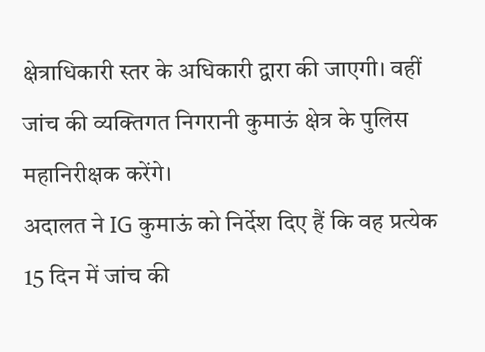क्षेत्राधिकारी स्तर के अधिकारी द्वारा की जाएगी। वहीं जांच की व्यक्तिगत निगरानी कुमाऊं क्षेत्र के पुलिस महानिरीक्षक करेंगे।
अदालत ने IG कुमाऊं को निर्देश दिए हैं कि वह प्रत्येक 15 दिन में जांच की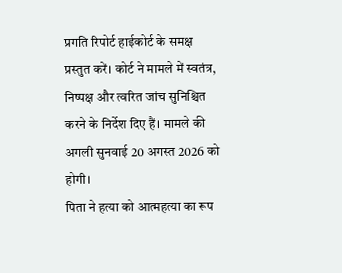प्रगति रिपोर्ट हाईकोर्ट के समक्ष प्रस्तुत करें। कोर्ट ने मामले में स्वतंत्र, निष्पक्ष और त्वरित जांच सुनिश्चित करने के निर्देश दिए हैं। मामले की अगली सुनवाई 20 अगस्त 2026 को होगी।
पिता ने हत्या को आत्महत्या का रूप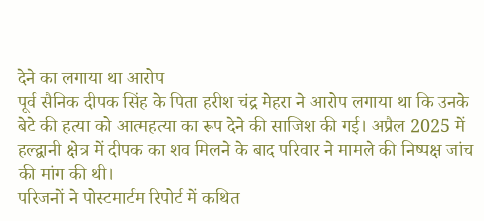देने का लगाया था आरोप
पूर्व सैनिक दीपक सिंह के पिता हरीश चंद्र मेहरा ने आरोप लगाया था कि उनके बेटे की हत्या को आत्महत्या का रूप देने की साजिश की गई। अप्रैल 2025 में हल्द्वानी क्षेत्र में दीपक का शव मिलने के बाद परिवार ने मामले की निष्पक्ष जांच की मांग की थी।
परिजनों ने पोस्टमार्टम रिपोर्ट में कथित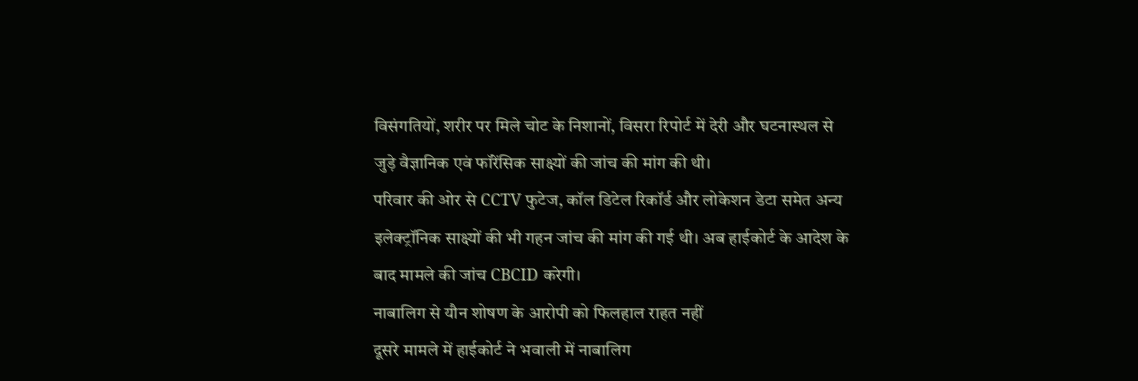विसंगतियों, शरीर पर मिले चोट के निशानों, विसरा रिपोर्ट में देरी और घटनास्थल से जुड़े वैज्ञानिक एवं फॉरेंसिक साक्ष्यों की जांच की मांग की थी।
परिवार की ओर से CCTV फुटेज, कॉल डिटेल रिकॉर्ड और लोकेशन डेटा समेत अन्य इलेक्ट्रॉनिक साक्ष्यों की भी गहन जांच की मांग की गई थी। अब हाईकोर्ट के आदेश के बाद मामले की जांच CBCID करेगी।
नाबालिग से यौन शोषण के आरोपी को फिलहाल राहत नहीं
दूसरे मामले में हाईकोर्ट ने भवाली में नाबालिग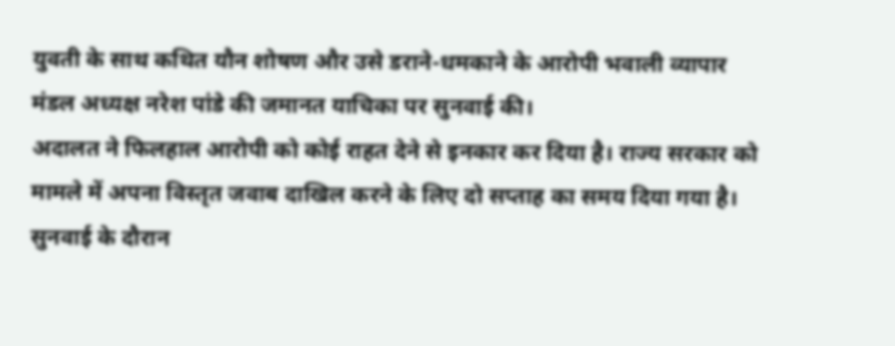युवती के साथ कथित यौन शोषण और उसे डराने-धमकाने के आरोपी भवाली व्यापार मंडल अध्यक्ष नरेश पांडे की जमानत याचिका पर सुनवाई की।
अदालत ने फिलहाल आरोपी को कोई राहत देने से इनकार कर दिया है। राज्य सरकार को मामले में अपना विस्तृत जवाब दाखिल करने के लिए दो सप्ताह का समय दिया गया है।
सुनवाई के दौरान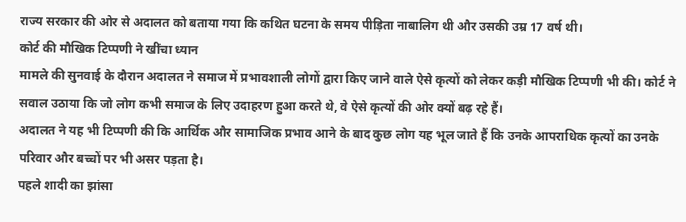राज्य सरकार की ओर से अदालत को बताया गया कि कथित घटना के समय पीड़िता नाबालिग थी और उसकी उम्र 17 वर्ष थी।
कोर्ट की मौखिक टिप्पणी ने खींचा ध्यान
मामले की सुनवाई के दौरान अदालत ने समाज में प्रभावशाली लोगों द्वारा किए जाने वाले ऐसे कृत्यों को लेकर कड़ी मौखिक टिप्पणी भी की। कोर्ट ने सवाल उठाया कि जो लोग कभी समाज के लिए उदाहरण हुआ करते थे, वे ऐसे कृत्यों की ओर क्यों बढ़ रहे हैं।
अदालत ने यह भी टिप्पणी की कि आर्थिक और सामाजिक प्रभाव आने के बाद कुछ लोग यह भूल जाते हैं कि उनके आपराधिक कृत्यों का उनके परिवार और बच्चों पर भी असर पड़ता है।
पहले शादी का झांसा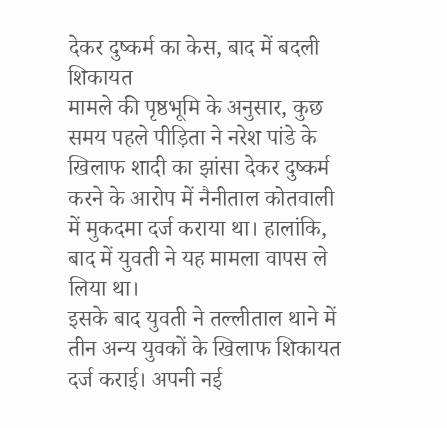देकर दुष्कर्म का केस, बाद में बदली शिकायत
मामले की पृष्ठभूमि के अनुसार, कुछ समय पहले पीड़िता ने नरेश पांडे के खिलाफ शादी का झांसा देकर दुष्कर्म करने के आरोप में नैनीताल कोतवाली में मुकदमा दर्ज कराया था। हालांकि, बाद में युवती ने यह मामला वापस ले लिया था।
इसके बाद युवती ने तल्लीताल थाने में तीन अन्य युवकों के खिलाफ शिकायत दर्ज कराई। अपनी नई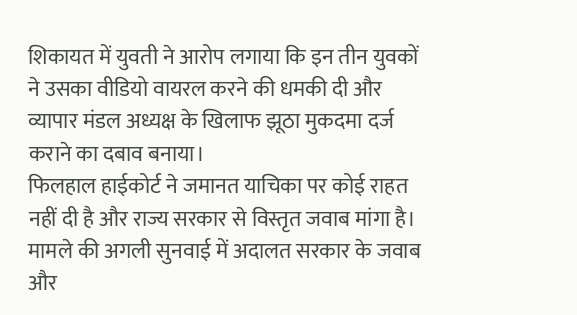शिकायत में युवती ने आरोप लगाया कि इन तीन युवकों ने उसका वीडियो वायरल करने की धमकी दी और व्यापार मंडल अध्यक्ष के खिलाफ झूठा मुकदमा दर्ज कराने का दबाव बनाया।
फिलहाल हाईकोर्ट ने जमानत याचिका पर कोई राहत नहीं दी है और राज्य सरकार से विस्तृत जवाब मांगा है। मामले की अगली सुनवाई में अदालत सरकार के जवाब और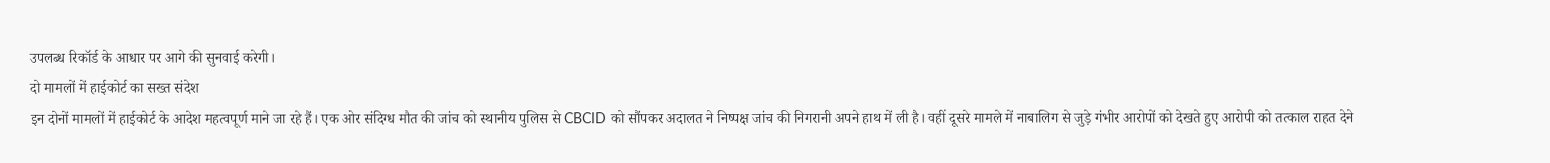उपलब्ध रिकॉर्ड के आधार पर आगे की सुनवाई करेगी।
दो मामलों में हाईकोर्ट का सख्त संदेश
इन दोनों मामलों में हाईकोर्ट के आदेश महत्वपूर्ण माने जा रहे हैं। एक ओर संदिग्ध मौत की जांच को स्थानीय पुलिस से CBCID को सौंपकर अदालत ने निष्पक्ष जांच की निगरानी अपने हाथ में ली है। वहीं दूसरे मामले में नाबालिग से जुड़े गंभीर आरोपों को देखते हुए आरोपी को तत्काल राहत देने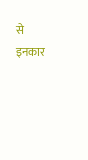से इनकार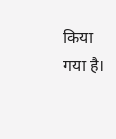किया गया है।